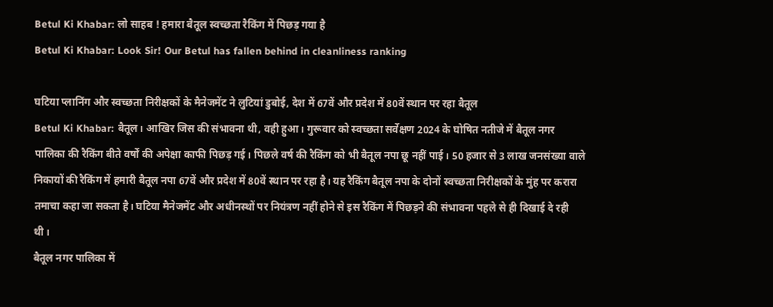Betul Ki Khabar: लो साहब ! हमारा बैतूल स्वच्छता रैकिंग में पिछड़ गया है
Betul Ki Khabar: Look Sir! Our Betul has fallen behind in cleanliness ranking

घटिया प्लानिंग और स्वच्छता निरीक्षकों के मैनेजमेंट ने लुटियां डुबोई, देश में 67वें और प्रदेश में 80वें स्थान पर रहा बैतूल
Betul Ki Khabar: बैतूल। आखिर जिस की संभावना थी, वही हुआ। गुरूवार को स्वच्छता सर्वेक्षण 2024 के घोषित नतीजे में बैतूल नगर पालिका की रैकिंग बीते वर्षों की अपेक्षा काफी पिछड़ गई। पिछले वर्ष की रैकिंग को भी बैतूल नपा छू नहीं पाई। 50 हजार से 3 लाख जनसंख्या वाले निकायों की रैकिंग में हमारी बैतूल नपा 67वें और प्रदेश में 80वें स्थान पर रहा है। यह रैकिंग बैतूल नपा के दोनों स्वच्छता निरीक्षकों के मुंह पर करारा तमाचा कहा जा सकता है। घटिया मैनेजमेंट और अधीनस्थों पर नियंत्रण नहीं होने से इस रैकिंग में पिछड़ने की संभावना पहले से ही दिखाई दे रही थी।
बैतूल नगर पालिका में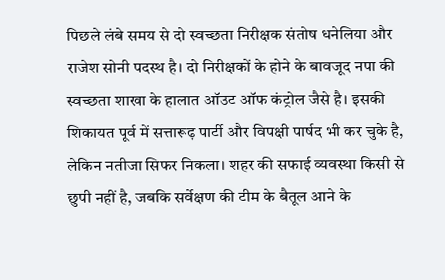पिछले लंबे समय से दो स्वच्छता निरीक्षक संतोष धनेलिया और राजेश सोनी पदस्थ है। दो निरीक्षकों के होने के बावजूद नपा की स्वच्छता शाखा के हालात ऑउट ऑफ कंट्रोल जैसे है। इसकी शिकायत पूर्व में सत्तारूढ़ पार्टी और विपक्षी पार्षद भी कर चुके है, लेकिन नतीजा सिफर निकला। शहर की सफाई व्यवस्था किसी से छुपी नहीं है, जबकि सर्वेक्षण की टीम के बैतूल आने के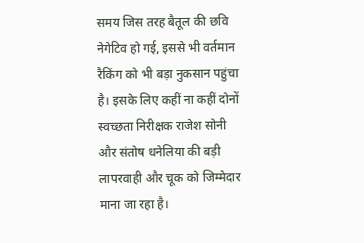समय जिस तरह बैतूल की छवि नेगेटिव हो गई, इससे भी वर्तमान रैकिंग को भी बड़ा नुकसान पहुंचा है। इसके लिए कहीं ना कहीं दोनों स्वच्छता निरीक्षक राजेश सोनी और संतोष धनेलिया की बड़ी लापरवाही और चूक को जिम्मेदार माना जा रहा है।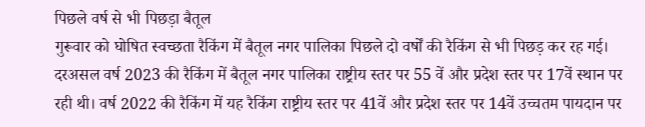पिछले वर्ष से भी पिछड़ा बैतूल
गुरूवार को घोषित स्वच्छता रैकिंग में बैतूल नगर पालिका पिछले दो वर्षों की रैकिंग से भी पिछड़ कर रह गई। दरअसल वर्ष 2023 की रैकिंग में बैतूल नगर पालिका राष्ट्रीय स्तर पर 55 वें और प्रदेश स्तर पर 17वें स्थान पर रही थी। वर्ष 2022 की रैकिंग में यह रैकिंग राष्ट्रीय स्तर पर 41वें और प्रदेश स्तर पर 14वें उच्चतम पायदान पर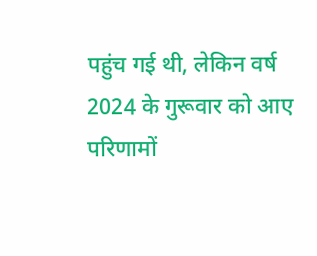पहुंच गई थी, लेकिन वर्ष 2024 के गुरूवार को आए परिणामों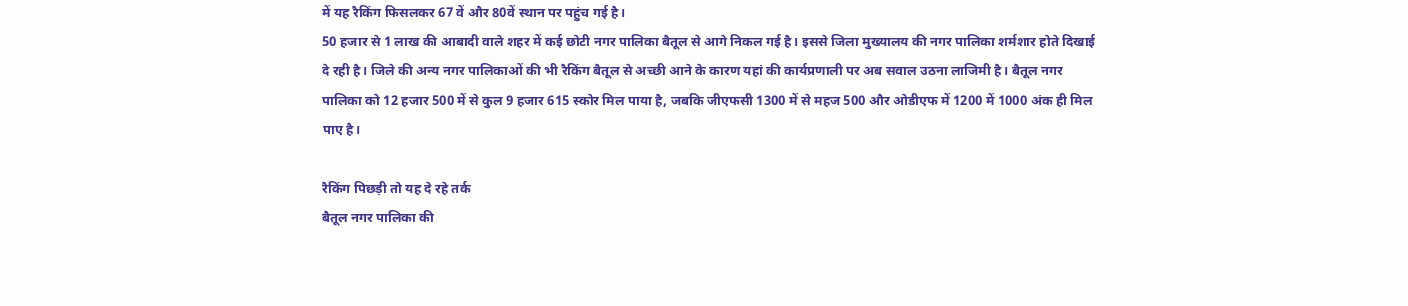में यह रैकिंग फिसलकर 67 वें और 80वें स्थान पर पहुंच गई है।
50 हजार से 1 लाख की आबादी वाले शहर में कई छोटी नगर पालिका बैतूल से आगे निकल गई है। इससे जिला मुख्यालय की नगर पालिका शर्मशार होते दिखाई दे रही है। जिले की अन्य नगर पालिकाओं की भी रैकिंग बैतूल से अच्छी आने के कारण यहां की कार्यप्रणाली पर अब सवाल उठना लाजिमी है। बैतूल नगर पालिका को 12 हजार 500 में से कुल 9 हजार 615 स्कोर मिल पाया है, जबकि जीएफसी 1300 में से महज 500 और ओडीएफ में 1200 में 1000 अंक ही मिल पाए है।

रैकिंग पिछड़ी तो यह दे रहे तर्क
बैतूल नगर पालिका की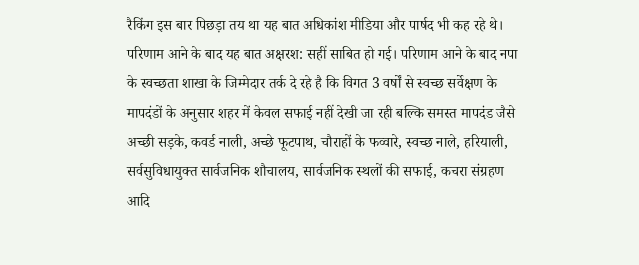रैकिंग इस बार पिछड़ा तय था यह बात अधिकांश मीडिया और पार्षद भी कह रहे थे। परिणाम आने के बाद यह बात अक्षरश: सहीं साबित हो गई। परिणाम आने के बाद नपा के स्वच्छता शाखा के जिम्मेदार तर्क दे रहे है कि विगत 3 वर्षों से स्वच्छ सर्वेक्षण के मापदंडों के अनुसार शहर में केवल सफाई नहीं देखी जा रही बल्कि समस्त मापदंड जैसे अच्छी सड़के, कवर्ड नाली, अच्छे फूटपाथ, चौराहों के फव्वारे, स्वच्छ नाले, हरियाली, सर्वसुविधायुक्त सार्वजनिक शौचालय, सार्वजनिक स्थलों की सफाई, कचरा संग्रहण आदि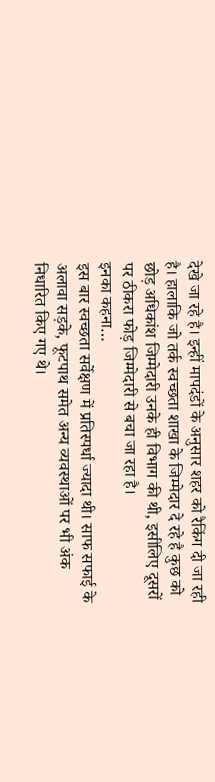देखे जा रहे है। इन्हीं मापदंडों के अनुसार शहर को रैकिंग दी जा रही है। हालाकि जो तर्क स्वच्छता शाखा के जिम्मेदार दे रहे है कुछ को छोड़ अधिकांश जिम्मेदारी उनके ही विभाग की थी, इसीलिए दूसरों पर ठीकरा फोड़ जिम्मेदारी से बचा जा रहा है।
इनका कहना…
इस बार स्वच्छता सर्वेक्षण में प्रतिस्पर्धा ज्यादा थी। साफ सफाई के अलावा सड़के, फूटपाथ समेत अन्य व्यवस्थाओं पर भी अंक निधारित किए गए थे।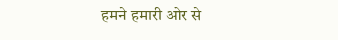हमने हमारी ओर से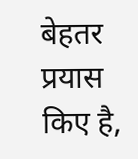बेहतर प्रयास किए है,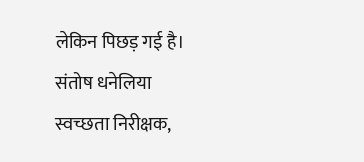लेकिन पिछड़ गई है।
संतोष धनेलिया
स्वच्छता निरीक्षक,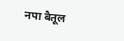नपा बैतूल